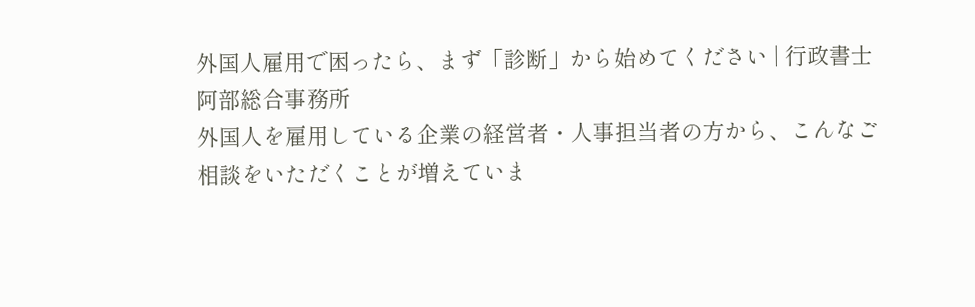外国人雇用で困ったら、まず「診断」から始めてください | 行政書士阿部総合事務所
外国人を雇用している企業の経営者・人事担当者の方から、こんなご相談をいただくことが増えていま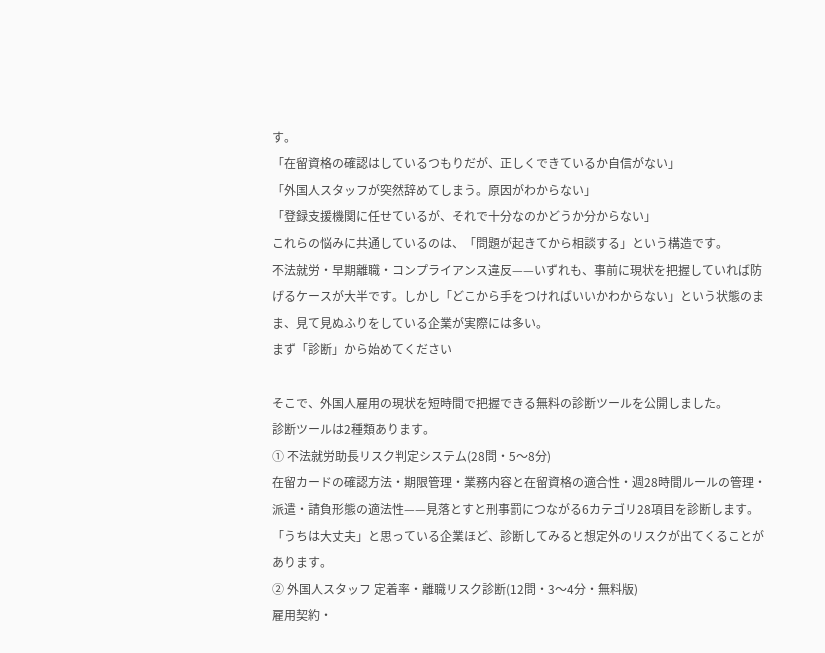す。
「在留資格の確認はしているつもりだが、正しくできているか自信がない」
「外国人スタッフが突然辞めてしまう。原因がわからない」
「登録支援機関に任せているが、それで十分なのかどうか分からない」
これらの悩みに共通しているのは、「問題が起きてから相談する」という構造です。
不法就労・早期離職・コンプライアンス違反——いずれも、事前に現状を把握していれば防げるケースが大半です。しかし「どこから手をつければいいかわからない」という状態のまま、見て見ぬふりをしている企業が実際には多い。
まず「診断」から始めてください

そこで、外国人雇用の現状を短時間で把握できる無料の診断ツールを公開しました。
診断ツールは2種類あります。
① 不法就労助長リスク判定システム(28問・5〜8分)
在留カードの確認方法・期限管理・業務内容と在留資格の適合性・週28時間ルールの管理・派遣・請負形態の適法性——見落とすと刑事罰につながる6カテゴリ28項目を診断します。
「うちは大丈夫」と思っている企業ほど、診断してみると想定外のリスクが出てくることがあります。
② 外国人スタッフ 定着率・離職リスク診断(12問・3〜4分・無料版)
雇用契約・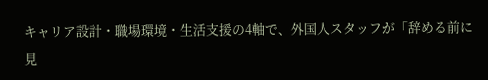キャリア設計・職場環境・生活支援の4軸で、外国人スタッフが「辞める前に見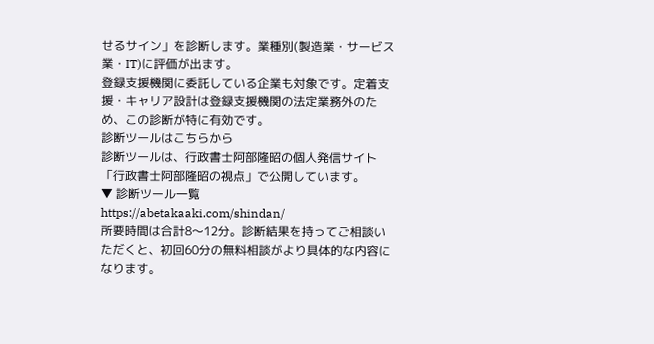せるサイン」を診断します。業種別(製造業・サービス業・IT)に評価が出ます。
登録支援機関に委託している企業も対象です。定着支援・キャリア設計は登録支援機関の法定業務外のため、この診断が特に有効です。
診断ツールはこちらから
診断ツールは、行政書士阿部隆昭の個人発信サイト「行政書士阿部隆昭の視点」で公開しています。
▼ 診断ツール一覧
https://abetakaaki.com/shindan/
所要時間は合計8〜12分。診断結果を持ってご相談いただくと、初回60分の無料相談がより具体的な内容になります。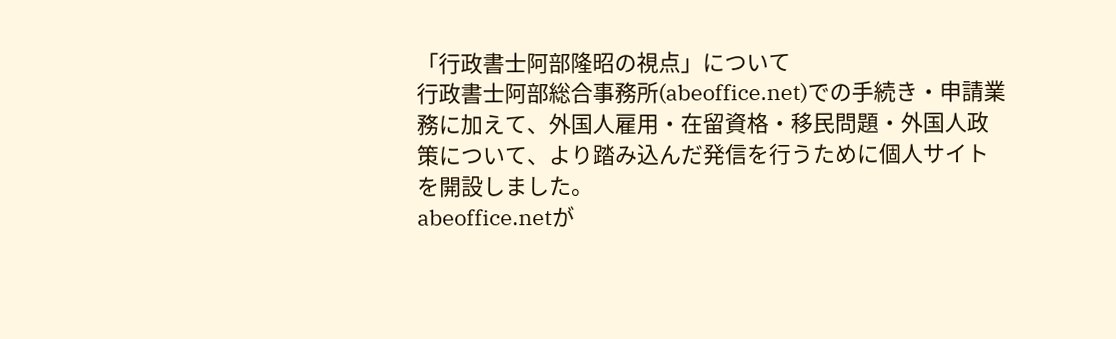「行政書士阿部隆昭の視点」について
行政書士阿部総合事務所(abeoffice.net)での手続き・申請業務に加えて、外国人雇用・在留資格・移民問題・外国人政策について、より踏み込んだ発信を行うために個人サイトを開設しました。
abeoffice.netが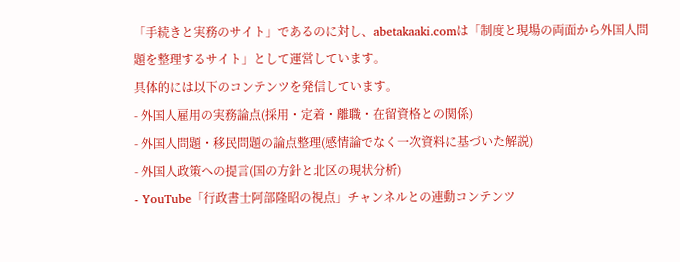「手続きと実務のサイト」であるのに対し、abetakaaki.comは「制度と現場の両面から外国人問題を整理するサイト」として運営しています。
具体的には以下のコンテンツを発信しています。
- 外国人雇用の実務論点(採用・定着・離職・在留資格との関係)
- 外国人問題・移民問題の論点整理(感情論でなく一次資料に基づいた解説)
- 外国人政策への提言(国の方針と北区の現状分析)
- YouTube「行政書士阿部隆昭の視点」チャンネルとの連動コンテンツ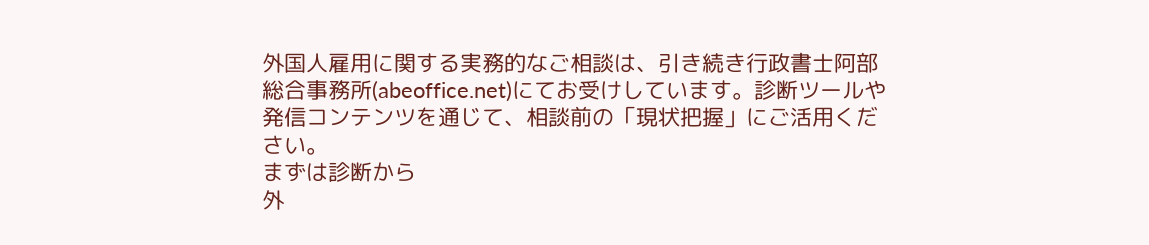外国人雇用に関する実務的なご相談は、引き続き行政書士阿部総合事務所(abeoffice.net)にてお受けしています。診断ツールや発信コンテンツを通じて、相談前の「現状把握」にご活用ください。
まずは診断から
外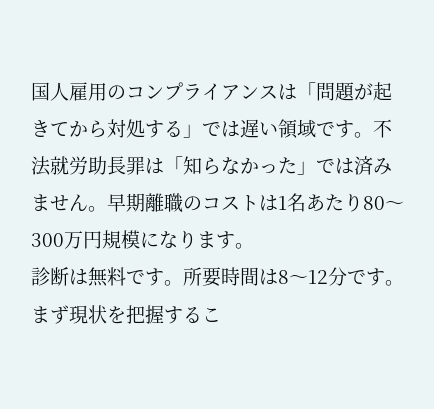国人雇用のコンプライアンスは「問題が起きてから対処する」では遅い領域です。不法就労助長罪は「知らなかった」では済みません。早期離職のコストは1名あたり80〜300万円規模になります。
診断は無料です。所要時間は8〜12分です。まず現状を把握するこ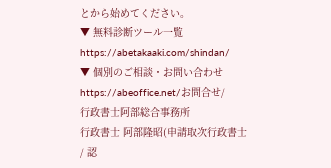とから始めてください。
▼ 無料診断ツール一覧
https://abetakaaki.com/shindan/
▼ 個別のご相談・お問い合わせ
https://abeoffice.net/お問合せ/
行政書士阿部総合事務所
行政書士 阿部隆昭(申請取次行政書士 / 認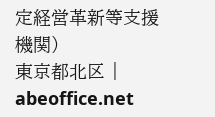定経営革新等支援機関)
東京都北区 | abeoffice.net